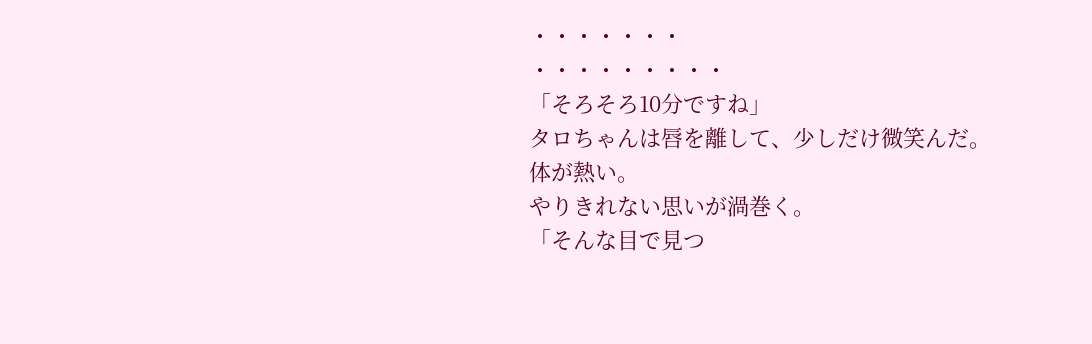・・・・・・・
・・・・・・・・・
「そろそろ10分ですね」
タロちゃんは唇を離して、少しだけ微笑んだ。
体が熱い。
やりきれない思いが渦巻く。
「そんな目で見つ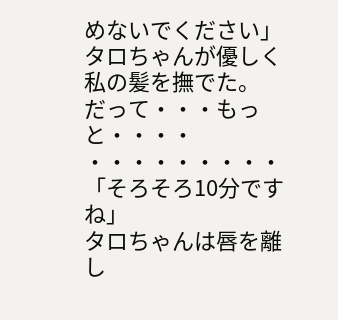めないでください」
タロちゃんが優しく私の髪を撫でた。
だって・・・もっと・・・・
・・・・・・・・・
「そろそろ10分ですね」
タロちゃんは唇を離し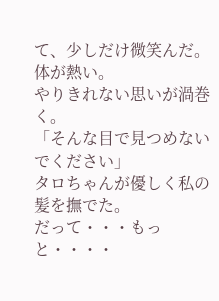て、少しだけ微笑んだ。
体が熱い。
やりきれない思いが渦巻く。
「そんな目で見つめないでください」
タロちゃんが優しく私の髪を撫でた。
だって・・・もっと・・・・